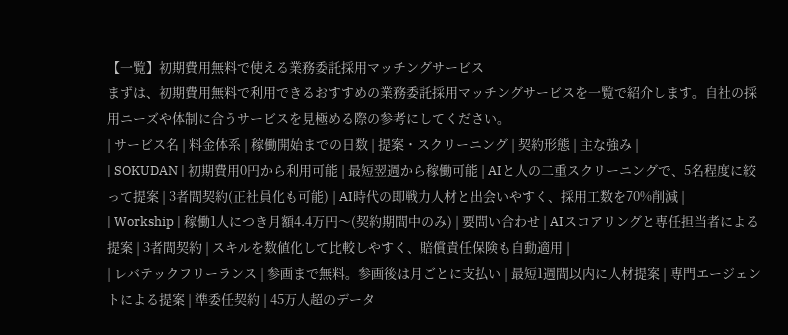【一覧】初期費用無料で使える業務委託採用マッチングサービス
まずは、初期費用無料で利用できるおすすめの業務委託採用マッチングサービスを一覧で紹介します。自社の採用ニーズや体制に合うサービスを見極める際の参考にしてください。
| サービス名 | 料金体系 | 稼働開始までの日数 | 提案・スクリーニング | 契約形態 | 主な強み |
| SOKUDAN | 初期費用0円から利用可能 | 最短翌週から稼働可能 | AIと人の二重スクリーニングで、5名程度に絞って提案 | 3者間契約(正社員化も可能) | AI時代の即戦力人材と出会いやすく、採用工数を70%削減 |
| Workship | 稼働1人につき月額4.4万円〜(契約期間中のみ) | 要問い合わせ | AIスコアリングと専任担当者による提案 | 3者間契約 | スキルを数値化して比較しやすく、賠償責任保険も自動適用 |
| レバテックフリーランス | 参画まで無料。参画後は月ごとに支払い | 最短1週間以内に人材提案 | 専門エージェントによる提案 | 準委任契約 | 45万人超のデータ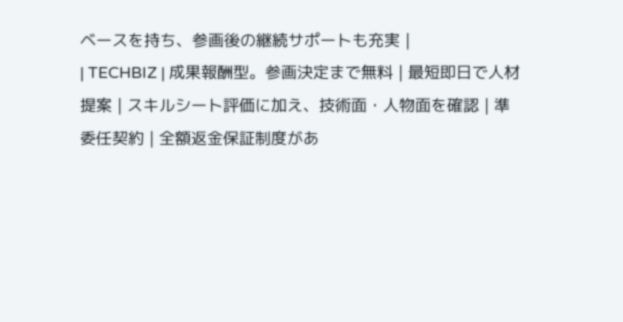ベースを持ち、参画後の継続サポートも充実 |
| TECHBIZ | 成果報酬型。参画決定まで無料 | 最短即日で人材提案 | スキルシート評価に加え、技術面・人物面を確認 | 準委任契約 | 全額返金保証制度があ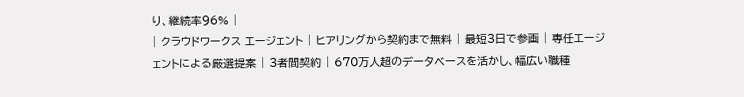り、継続率96% |
| クラウドワークス エージェント | ヒアリングから契約まで無料 | 最短3日で参画 | 専任エージェントによる厳選提案 | 3者間契約 | 670万人超のデータベースを活かし、幅広い職種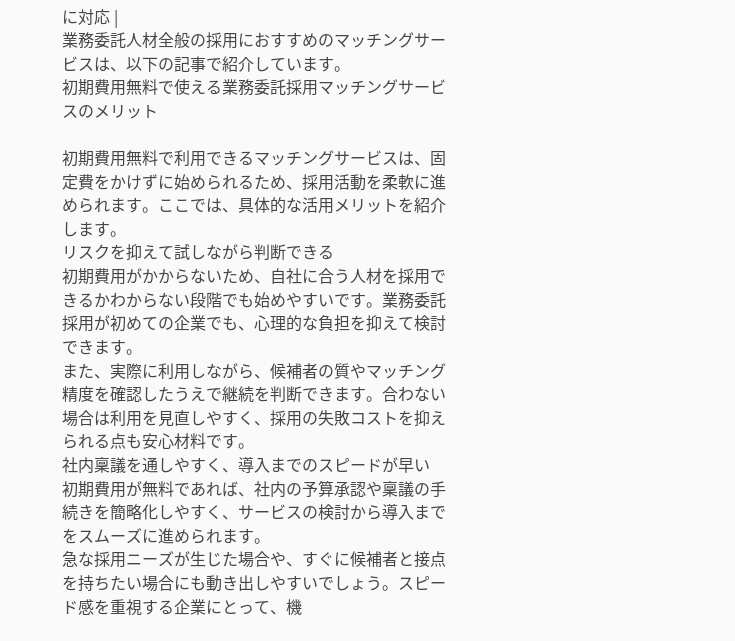に対応 |
業務委託人材全般の採用におすすめのマッチングサービスは、以下の記事で紹介しています。
初期費用無料で使える業務委託採用マッチングサービスのメリット

初期費用無料で利用できるマッチングサービスは、固定費をかけずに始められるため、採用活動を柔軟に進められます。ここでは、具体的な活用メリットを紹介します。
リスクを抑えて試しながら判断できる
初期費用がかからないため、自社に合う人材を採用できるかわからない段階でも始めやすいです。業務委託採用が初めての企業でも、心理的な負担を抑えて検討できます。
また、実際に利用しながら、候補者の質やマッチング精度を確認したうえで継続を判断できます。合わない場合は利用を見直しやすく、採用の失敗コストを抑えられる点も安心材料です。
社内稟議を通しやすく、導入までのスピードが早い
初期費用が無料であれば、社内の予算承認や稟議の手続きを簡略化しやすく、サービスの検討から導入までをスムーズに進められます。
急な採用ニーズが生じた場合や、すぐに候補者と接点を持ちたい場合にも動き出しやすいでしょう。スピード感を重視する企業にとって、機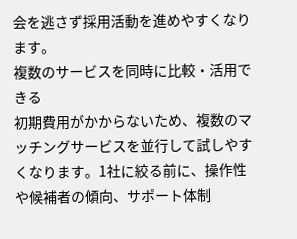会を逃さず採用活動を進めやすくなります。
複数のサービスを同時に比較・活用できる
初期費用がかからないため、複数のマッチングサービスを並行して試しやすくなります。1社に絞る前に、操作性や候補者の傾向、サポート体制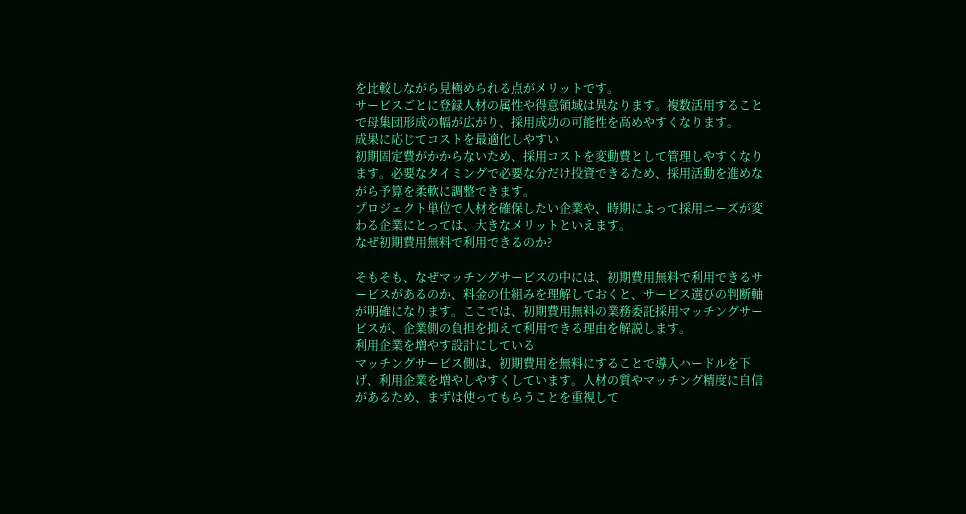を比較しながら見極められる点がメリットです。
サービスごとに登録人材の属性や得意領域は異なります。複数活用することで母集団形成の幅が広がり、採用成功の可能性を高めやすくなります。
成果に応じてコストを最適化しやすい
初期固定費がかからないため、採用コストを変動費として管理しやすくなります。必要なタイミングで必要な分だけ投資できるため、採用活動を進めながら予算を柔軟に調整できます。
プロジェクト単位で人材を確保したい企業や、時期によって採用ニーズが変わる企業にとっては、大きなメリットといえます。
なぜ初期費用無料で利用できるのか?

そもそも、なぜマッチングサービスの中には、初期費用無料で利用できるサービスがあるのか、料金の仕組みを理解しておくと、サービス選びの判断軸が明確になります。ここでは、初期費用無料の業務委託採用マッチングサービスが、企業側の負担を抑えて利用できる理由を解説します。
利用企業を増やす設計にしている
マッチングサービス側は、初期費用を無料にすることで導入ハードルを下げ、利用企業を増やしやすくしています。人材の質やマッチング精度に自信があるため、まずは使ってもらうことを重視して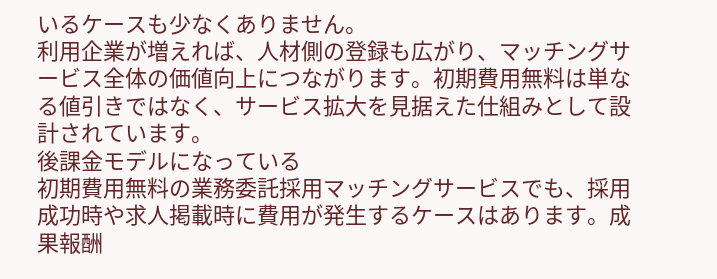いるケースも少なくありません。
利用企業が増えれば、人材側の登録も広がり、マッチングサービス全体の価値向上につながります。初期費用無料は単なる値引きではなく、サービス拡大を見据えた仕組みとして設計されています。
後課金モデルになっている
初期費用無料の業務委託採用マッチングサービスでも、採用成功時や求人掲載時に費用が発生するケースはあります。成果報酬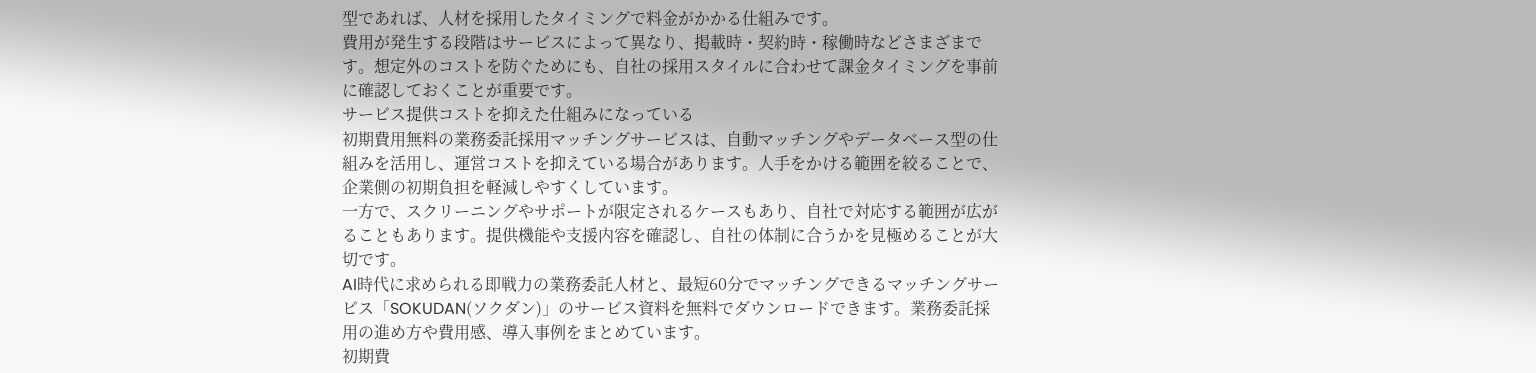型であれば、人材を採用したタイミングで料金がかかる仕組みです。
費用が発生する段階はサービスによって異なり、掲載時・契約時・稼働時などさまざまです。想定外のコストを防ぐためにも、自社の採用スタイルに合わせて課金タイミングを事前に確認しておくことが重要です。
サービス提供コストを抑えた仕組みになっている
初期費用無料の業務委託採用マッチングサービスは、自動マッチングやデータベース型の仕組みを活用し、運営コストを抑えている場合があります。人手をかける範囲を絞ることで、企業側の初期負担を軽減しやすくしています。
一方で、スクリーニングやサポートが限定されるケースもあり、自社で対応する範囲が広がることもあります。提供機能や支援内容を確認し、自社の体制に合うかを見極めることが大切です。
AI時代に求められる即戦力の業務委託人材と、最短60分でマッチングできるマッチングサービス「SOKUDAN(ソクダン)」のサービス資料を無料でダウンロードできます。業務委託採用の進め方や費用感、導入事例をまとめています。
初期費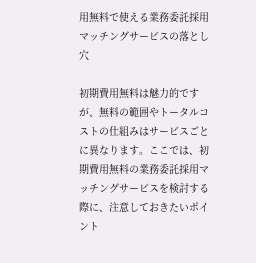用無料で使える業務委託採用マッチングサービスの落とし穴

初期費用無料は魅力的ですが、無料の範囲やトータルコストの仕組みはサービスごとに異なります。ここでは、初期費用無料の業務委託採用マッチングサービスを検討する際に、注意しておきたいポイント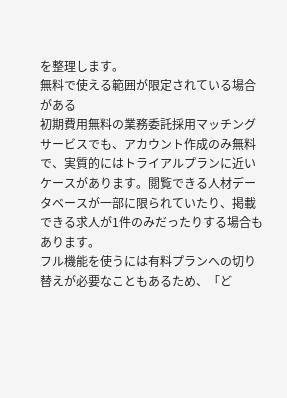を整理します。
無料で使える範囲が限定されている場合がある
初期費用無料の業務委託採用マッチングサービスでも、アカウント作成のみ無料で、実質的にはトライアルプランに近いケースがあります。閲覧できる人材データベースが一部に限られていたり、掲載できる求人が1件のみだったりする場合もあります。
フル機能を使うには有料プランへの切り替えが必要なこともあるため、「ど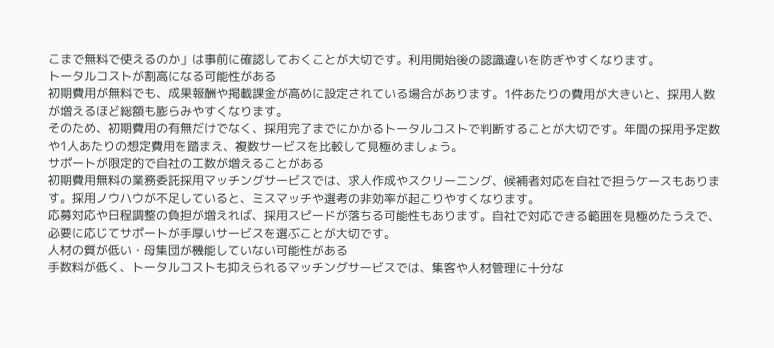こまで無料で使えるのか」は事前に確認しておくことが大切です。利用開始後の認識違いを防ぎやすくなります。
トータルコストが割高になる可能性がある
初期費用が無料でも、成果報酬や掲載課金が高めに設定されている場合があります。1件あたりの費用が大きいと、採用人数が増えるほど総額も膨らみやすくなります。
そのため、初期費用の有無だけでなく、採用完了までにかかるトータルコストで判断することが大切です。年間の採用予定数や1人あたりの想定費用を踏まえ、複数サービスを比較して見極めましょう。
サポートが限定的で自社の工数が増えることがある
初期費用無料の業務委託採用マッチングサービスでは、求人作成やスクリーニング、候補者対応を自社で担うケースもあります。採用ノウハウが不足していると、ミスマッチや選考の非効率が起こりやすくなります。
応募対応や日程調整の負担が増えれば、採用スピードが落ちる可能性もあります。自社で対応できる範囲を見極めたうえで、必要に応じてサポートが手厚いサービスを選ぶことが大切です。
人材の質が低い・母集団が機能していない可能性がある
手数料が低く、トータルコストも抑えられるマッチングサービスでは、集客や人材管理に十分な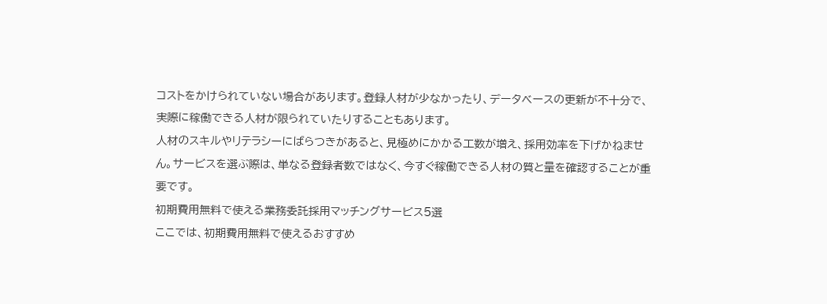コストをかけられていない場合があります。登録人材が少なかったり、データベースの更新が不十分で、実際に稼働できる人材が限られていたりすることもあります。
人材のスキルやリテラシーにばらつきがあると、見極めにかかる工数が増え、採用効率を下げかねません。サービスを選ぶ際は、単なる登録者数ではなく、今すぐ稼働できる人材の質と量を確認することが重要です。
初期費用無料で使える業務委託採用マッチングサービス5選
ここでは、初期費用無料で使えるおすすめ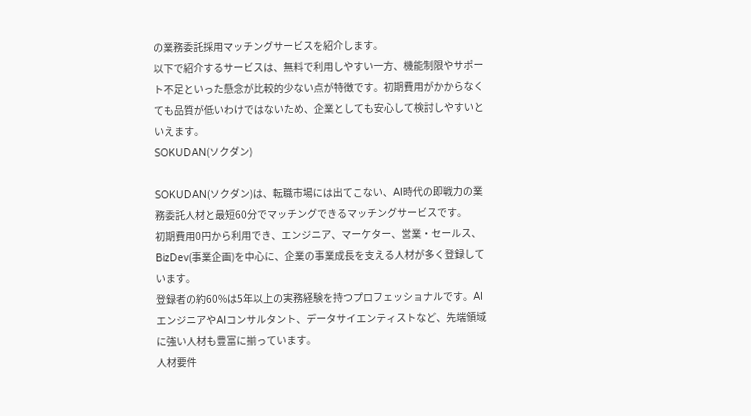の業務委託採用マッチングサービスを紹介します。
以下で紹介するサービスは、無料で利用しやすい一方、機能制限やサポート不足といった懸念が比較的少ない点が特徴です。初期費用がかからなくても品質が低いわけではないため、企業としても安心して検討しやすいといえます。
SOKUDAN(ソクダン)

SOKUDAN(ソクダン)は、転職市場には出てこない、AI時代の即戦力の業務委託人材と最短60分でマッチングできるマッチングサービスです。
初期費用0円から利用でき、エンジニア、マーケター、営業・セールス、BizDev(事業企画)を中心に、企業の事業成長を支える人材が多く登録しています。
登録者の約60%は5年以上の実務経験を持つプロフェッショナルです。AIエンジニアやAIコンサルタント、データサイエンティストなど、先端領域に強い人材も豊富に揃っています。
人材要件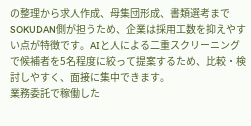の整理から求人作成、母集団形成、書類選考までSOKUDAN側が担うため、企業は採用工数を抑えやすい点が特徴です。AIと人による二重スクリーニングで候補者を5名程度に絞って提案するため、比較・検討しやすく、面接に集中できます。
業務委託で稼働した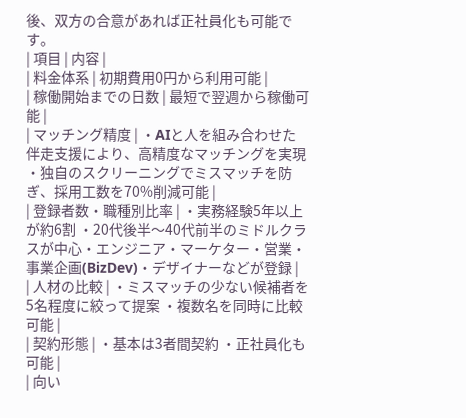後、双方の合意があれば正社員化も可能です。
| 項目 | 内容 |
| 料金体系 | 初期費用0円から利用可能 |
| 稼働開始までの日数 | 最短で翌週から稼働可能 |
| マッチング精度 | ・AIと人を組み合わせた伴走支援により、高精度なマッチングを実現 ・独自のスクリーニングでミスマッチを防ぎ、採用工数を70%削減可能 |
| 登録者数・職種別比率 | ・実務経験5年以上が約6割 ・20代後半〜40代前半のミドルクラスが中心・エンジニア・マーケター・営業・事業企画(BizDev)・デザイナーなどが登録 |
| 人材の比較 | ・ミスマッチの少ない候補者を5名程度に絞って提案 ・複数名を同時に比較可能 |
| 契約形態 | ・基本は3者間契約 ・正社員化も可能 |
| 向い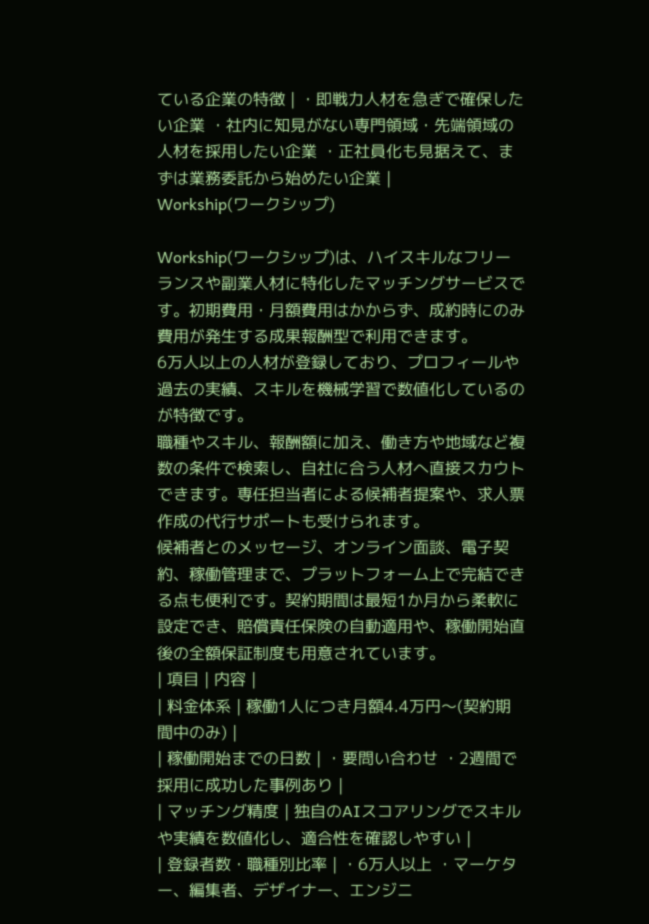ている企業の特徴 | ・即戦力人材を急ぎで確保したい企業 ・社内に知見がない専門領域・先端領域の人材を採用したい企業 ・正社員化も見据えて、まずは業務委託から始めたい企業 |
Workship(ワークシップ)

Workship(ワークシップ)は、ハイスキルなフリーランスや副業人材に特化したマッチングサービスです。初期費用・月額費用はかからず、成約時にのみ費用が発生する成果報酬型で利用できます。
6万人以上の人材が登録しており、プロフィールや過去の実績、スキルを機械学習で数値化しているのが特徴です。
職種やスキル、報酬額に加え、働き方や地域など複数の条件で検索し、自社に合う人材へ直接スカウトできます。専任担当者による候補者提案や、求人票作成の代行サポートも受けられます。
候補者とのメッセージ、オンライン面談、電子契約、稼働管理まで、プラットフォーム上で完結できる点も便利です。契約期間は最短1か月から柔軟に設定でき、賠償責任保険の自動適用や、稼働開始直後の全額保証制度も用意されています。
| 項目 | 内容 |
| 料金体系 | 稼働1人につき月額4.4万円〜(契約期間中のみ) |
| 稼働開始までの日数 | ・要問い合わせ ・2週間で採用に成功した事例あり |
| マッチング精度 | 独自のAIスコアリングでスキルや実績を数値化し、適合性を確認しやすい |
| 登録者数・職種別比率 | ・6万人以上 ・マーケター、編集者、デザイナー、エンジニ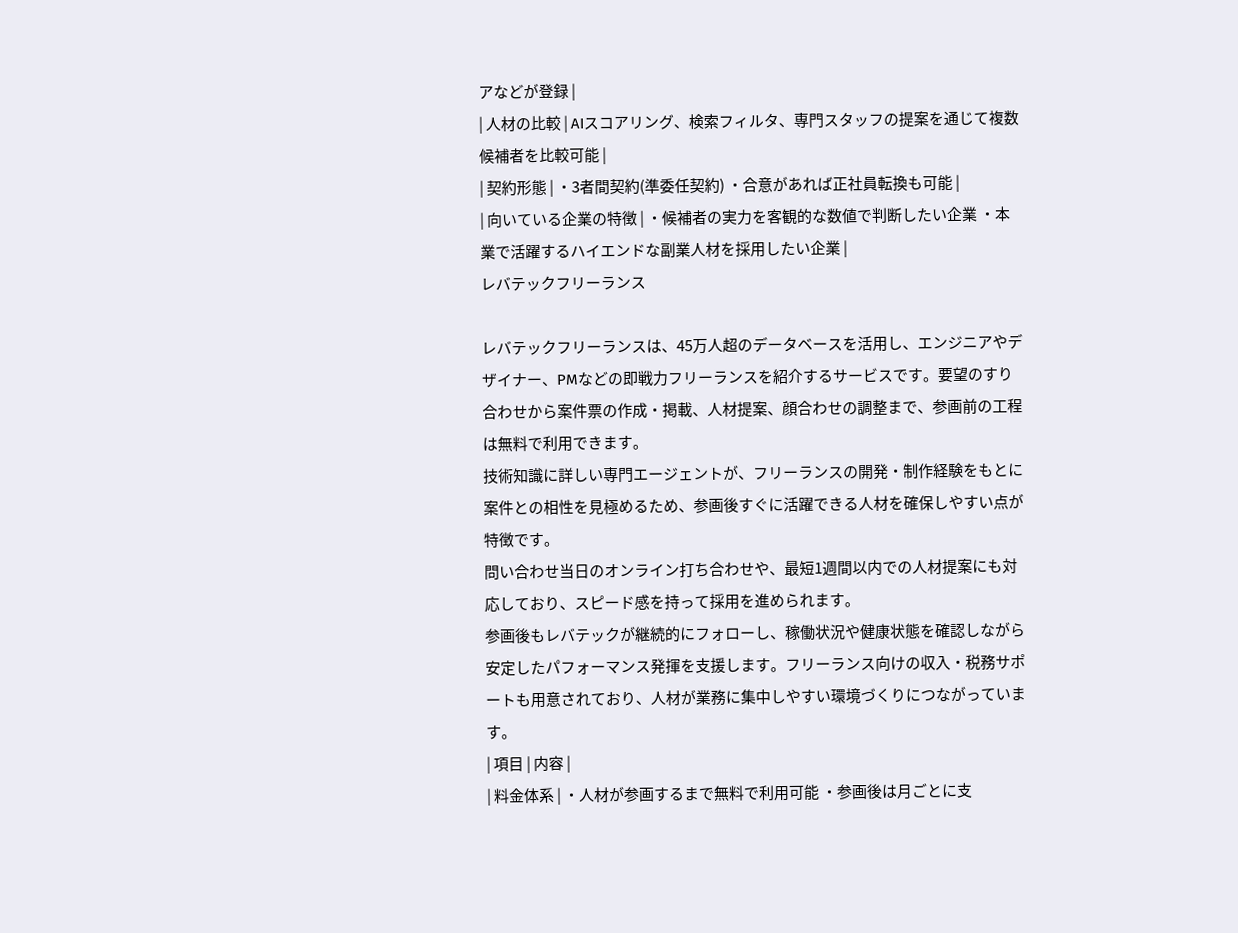アなどが登録 |
| 人材の比較 | AIスコアリング、検索フィルタ、専門スタッフの提案を通じて複数候補者を比較可能 |
| 契約形態 | ・3者間契約(準委任契約) ・合意があれば正社員転換も可能 |
| 向いている企業の特徴 | ・候補者の実力を客観的な数値で判断したい企業 ・本業で活躍するハイエンドな副業人材を採用したい企業 |
レバテックフリーランス

レバテックフリーランスは、45万人超のデータベースを活用し、エンジニアやデザイナー、PMなどの即戦力フリーランスを紹介するサービスです。要望のすり合わせから案件票の作成・掲載、人材提案、顔合わせの調整まで、参画前の工程は無料で利用できます。
技術知識に詳しい専門エージェントが、フリーランスの開発・制作経験をもとに案件との相性を見極めるため、参画後すぐに活躍できる人材を確保しやすい点が特徴です。
問い合わせ当日のオンライン打ち合わせや、最短1週間以内での人材提案にも対応しており、スピード感を持って採用を進められます。
参画後もレバテックが継続的にフォローし、稼働状況や健康状態を確認しながら安定したパフォーマンス発揮を支援します。フリーランス向けの収入・税務サポートも用意されており、人材が業務に集中しやすい環境づくりにつながっています。
| 項目 | 内容 |
| 料金体系 | ・人材が参画するまで無料で利用可能 ・参画後は月ごとに支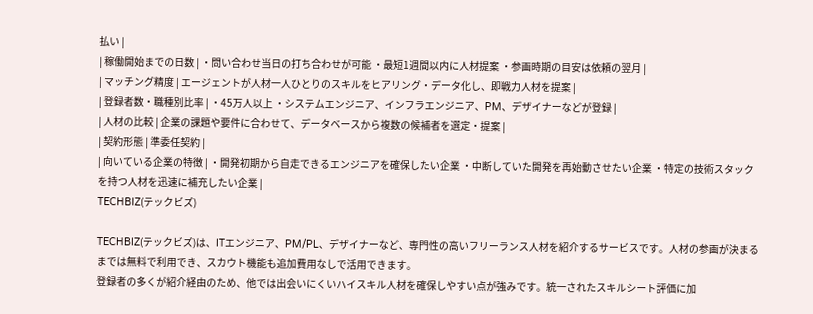払い |
| 稼働開始までの日数 | ・問い合わせ当日の打ち合わせが可能 ・最短1週間以内に人材提案 ・参画時期の目安は依頼の翌月 |
| マッチング精度 | エージェントが人材一人ひとりのスキルをヒアリング・データ化し、即戦力人材を提案 |
| 登録者数・職種別比率 | ・45万人以上 ・システムエンジニア、インフラエンジニア、PM、デザイナーなどが登録 |
| 人材の比較 | 企業の課題や要件に合わせて、データベースから複数の候補者を選定・提案 |
| 契約形態 | 準委任契約 |
| 向いている企業の特徴 | ・開発初期から自走できるエンジニアを確保したい企業 ・中断していた開発を再始動させたい企業 ・特定の技術スタックを持つ人材を迅速に補充したい企業 |
TECHBIZ(テックビズ)

TECHBIZ(テックビズ)は、ITエンジニア、PM/PL、デザイナーなど、専門性の高いフリーランス人材を紹介するサービスです。人材の参画が決まるまでは無料で利用でき、スカウト機能も追加費用なしで活用できます。
登録者の多くが紹介経由のため、他では出会いにくいハイスキル人材を確保しやすい点が強みです。統一されたスキルシート評価に加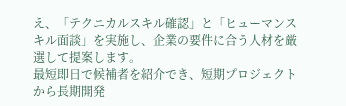え、「テクニカルスキル確認」と「ヒューマンスキル面談」を実施し、企業の要件に合う人材を厳選して提案します。
最短即日で候補者を紹介でき、短期プロジェクトから長期開発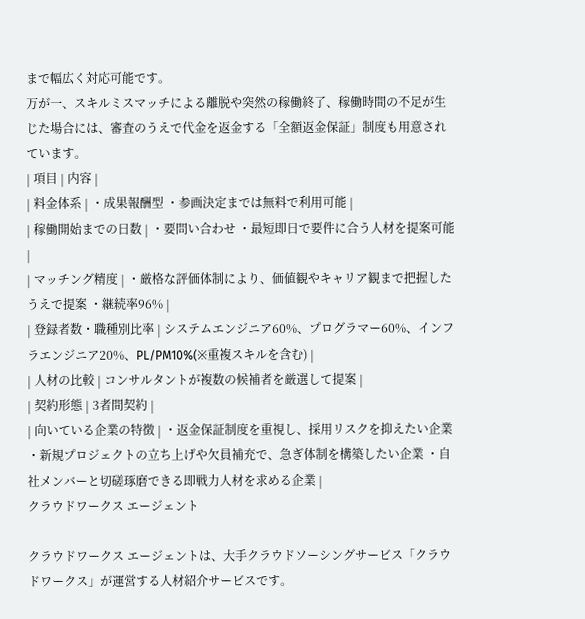まで幅広く対応可能です。
万が一、スキルミスマッチによる離脱や突然の稼働終了、稼働時間の不足が生じた場合には、審査のうえで代金を返金する「全額返金保証」制度も用意されています。
| 項目 | 内容 |
| 料金体系 | ・成果報酬型 ・参画決定までは無料で利用可能 |
| 稼働開始までの日数 | ・要問い合わせ ・最短即日で要件に合う人材を提案可能 |
| マッチング精度 | ・厳格な評価体制により、価値観やキャリア観まで把握したうえで提案 ・継続率96% |
| 登録者数・職種別比率 | システムエンジニア60%、プログラマー60%、インフラエンジニア20%、PL/PM10%(※重複スキルを含む) |
| 人材の比較 | コンサルタントが複数の候補者を厳選して提案 |
| 契約形態 | 3者間契約 |
| 向いている企業の特徴 | ・返金保証制度を重視し、採用リスクを抑えたい企業 ・新規プロジェクトの立ち上げや欠員補充で、急ぎ体制を構築したい企業 ・自社メンバーと切磋琢磨できる即戦力人材を求める企業 |
クラウドワークス エージェント

クラウドワークス エージェントは、大手クラウドソーシングサービス「クラウドワークス」が運営する人材紹介サービスです。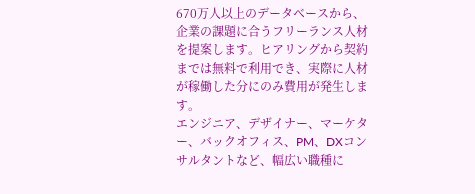670万人以上のデータベースから、企業の課題に合うフリーランス人材を提案します。ヒアリングから契約までは無料で利用でき、実際に人材が稼働した分にのみ費用が発生します。
エンジニア、デザイナー、マーケター、バックオフィス、PM、DXコンサルタントなど、幅広い職種に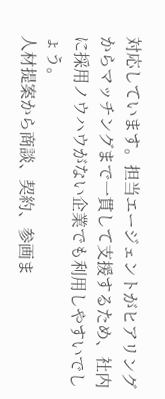対応しています。担当エージェントがヒアリングからマッチングまで一貫して支援するため、社内に採用ノウハウがない企業でも利用しやすいでしょう。
人材提案から商談、契約、参画ま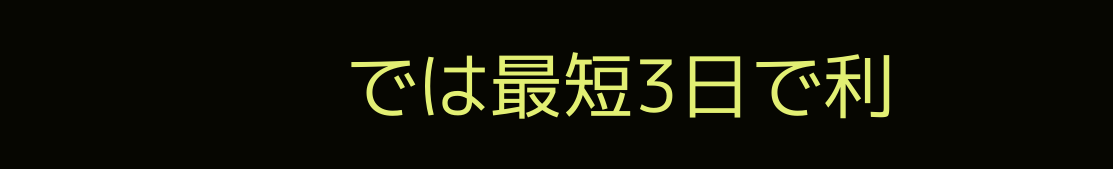では最短3日で利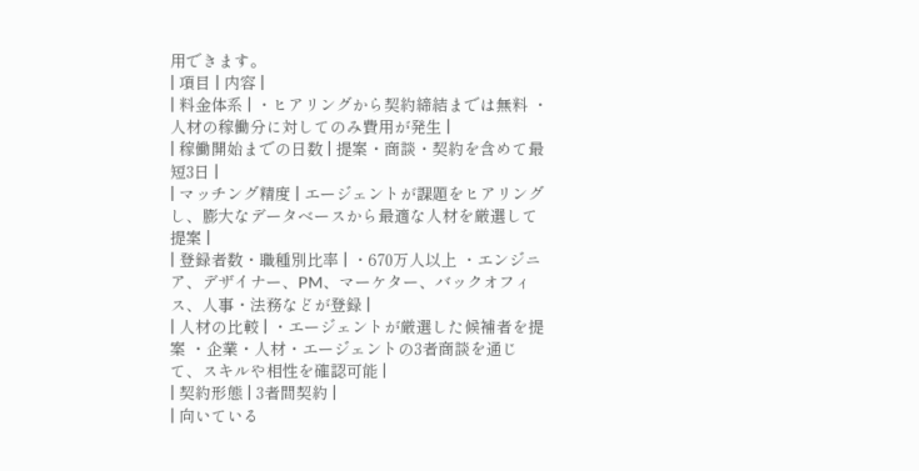用できます。
| 項目 | 内容 |
| 料金体系 | ・ヒアリングから契約締結までは無料 ・人材の稼働分に対してのみ費用が発生 |
| 稼働開始までの日数 | 提案・商談・契約を含めて最短3日 |
| マッチング精度 | エージェントが課題をヒアリングし、膨大なデータベースから最適な人材を厳選して提案 |
| 登録者数・職種別比率 | ・670万人以上 ・エンジニア、デザイナー、PM、マーケター、バックオフィス、人事・法務などが登録 |
| 人材の比較 | ・エージェントが厳選した候補者を提案 ・企業・人材・エージェントの3者商談を通じて、スキルや相性を確認可能 |
| 契約形態 | 3者間契約 |
| 向いている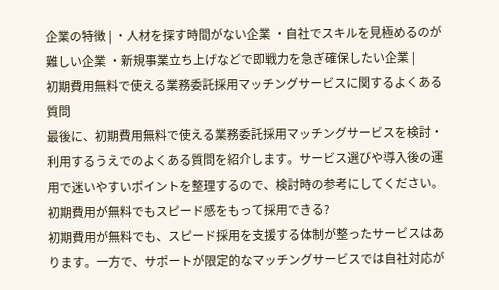企業の特徴 | ・人材を探す時間がない企業 ・自社でスキルを見極めるのが難しい企業 ・新規事業立ち上げなどで即戦力を急ぎ確保したい企業 |
初期費用無料で使える業務委託採用マッチングサービスに関するよくある質問
最後に、初期費用無料で使える業務委託採用マッチングサービスを検討・利用するうえでのよくある質問を紹介します。サービス選びや導入後の運用で迷いやすいポイントを整理するので、検討時の参考にしてください。
初期費用が無料でもスピード感をもって採用できる?
初期費用が無料でも、スピード採用を支援する体制が整ったサービスはあります。一方で、サポートが限定的なマッチングサービスでは自社対応が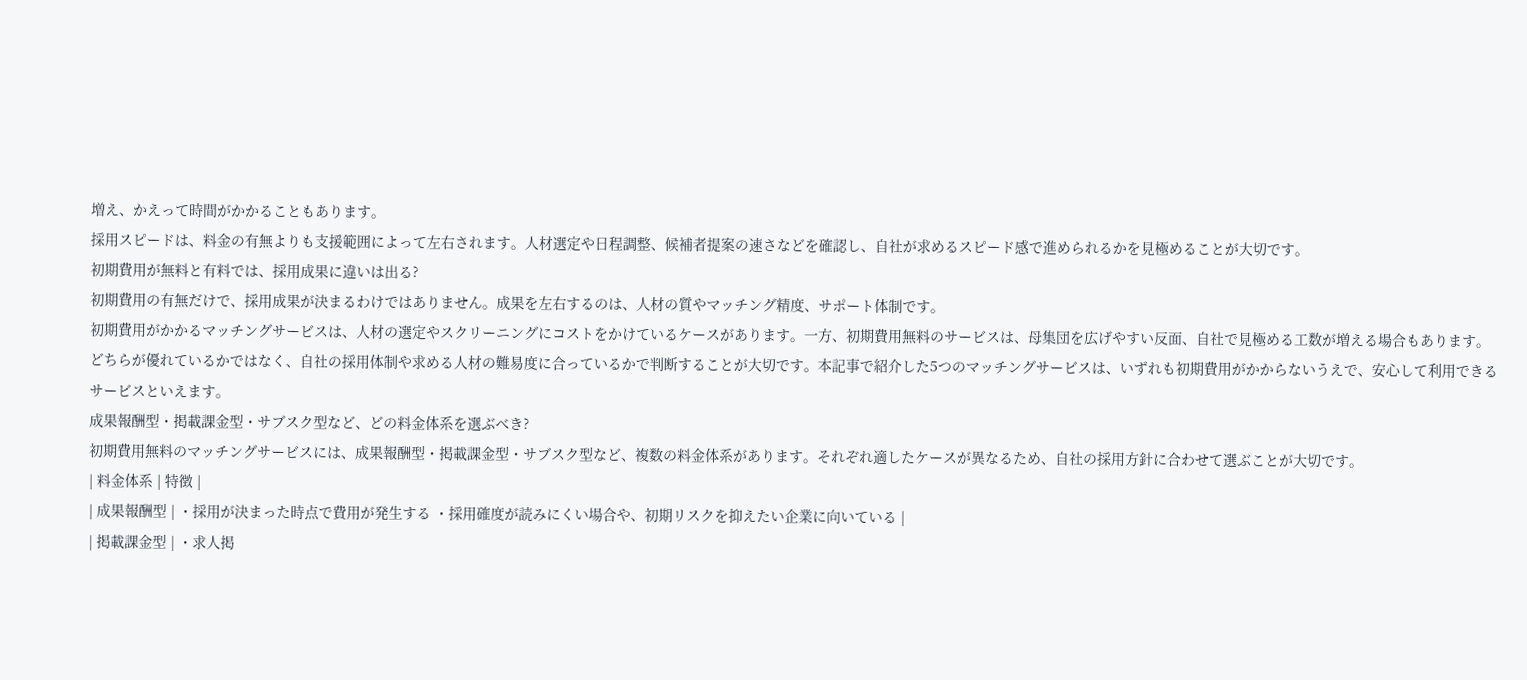増え、かえって時間がかかることもあります。
採用スピードは、料金の有無よりも支援範囲によって左右されます。人材選定や日程調整、候補者提案の速さなどを確認し、自社が求めるスピード感で進められるかを見極めることが大切です。
初期費用が無料と有料では、採用成果に違いは出る?
初期費用の有無だけで、採用成果が決まるわけではありません。成果を左右するのは、人材の質やマッチング精度、サポート体制です。
初期費用がかかるマッチングサービスは、人材の選定やスクリーニングにコストをかけているケースがあります。一方、初期費用無料のサービスは、母集団を広げやすい反面、自社で見極める工数が増える場合もあります。
どちらが優れているかではなく、自社の採用体制や求める人材の難易度に合っているかで判断することが大切です。本記事で紹介した5つのマッチングサービスは、いずれも初期費用がかからないうえで、安心して利用できるサービスといえます。
成果報酬型・掲載課金型・サブスク型など、どの料金体系を選ぶべき?
初期費用無料のマッチングサービスには、成果報酬型・掲載課金型・サブスク型など、複数の料金体系があります。それぞれ適したケースが異なるため、自社の採用方針に合わせて選ぶことが大切です。
| 料金体系 | 特徴 |
| 成果報酬型 | ・採用が決まった時点で費用が発生する ・採用確度が読みにくい場合や、初期リスクを抑えたい企業に向いている |
| 掲載課金型 | ・求人掲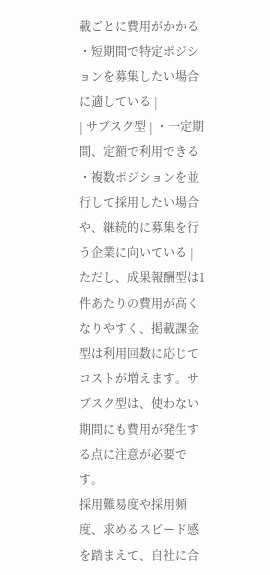載ごとに費用がかかる ・短期間で特定ポジションを募集したい場合に適している |
| サブスク型 | ・一定期間、定額で利用できる ・複数ポジションを並行して採用したい場合や、継続的に募集を行う企業に向いている |
ただし、成果報酬型は1件あたりの費用が高くなりやすく、掲載課金型は利用回数に応じてコストが増えます。サブスク型は、使わない期間にも費用が発生する点に注意が必要です。
採用難易度や採用頻度、求めるスピード感を踏まえて、自社に合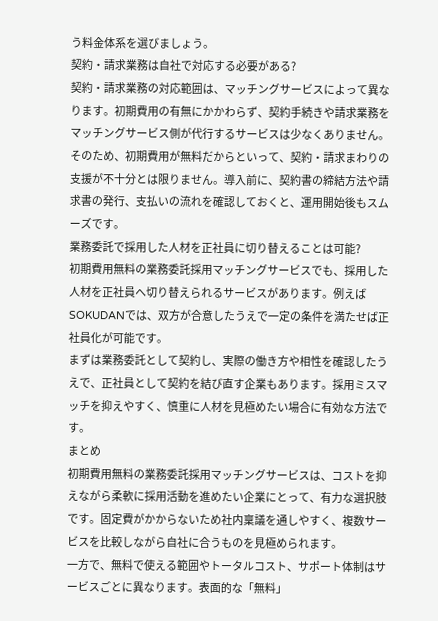う料金体系を選びましょう。
契約・請求業務は自社で対応する必要がある?
契約・請求業務の対応範囲は、マッチングサービスによって異なります。初期費用の有無にかかわらず、契約手続きや請求業務をマッチングサービス側が代行するサービスは少なくありません。
そのため、初期費用が無料だからといって、契約・請求まわりの支援が不十分とは限りません。導入前に、契約書の締結方法や請求書の発行、支払いの流れを確認しておくと、運用開始後もスムーズです。
業務委託で採用した人材を正社員に切り替えることは可能?
初期費用無料の業務委託採用マッチングサービスでも、採用した人材を正社員へ切り替えられるサービスがあります。例えばSOKUDANでは、双方が合意したうえで一定の条件を満たせば正社員化が可能です。
まずは業務委託として契約し、実際の働き方や相性を確認したうえで、正社員として契約を結び直す企業もあります。採用ミスマッチを抑えやすく、慎重に人材を見極めたい場合に有効な方法です。
まとめ
初期費用無料の業務委託採用マッチングサービスは、コストを抑えながら柔軟に採用活動を進めたい企業にとって、有力な選択肢です。固定費がかからないため社内稟議を通しやすく、複数サービスを比較しながら自社に合うものを見極められます。
一方で、無料で使える範囲やトータルコスト、サポート体制はサービスごとに異なります。表面的な「無料」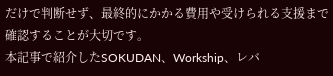だけで判断せず、最終的にかかる費用や受けられる支援まで確認することが大切です。
本記事で紹介したSOKUDAN、Workship、レバ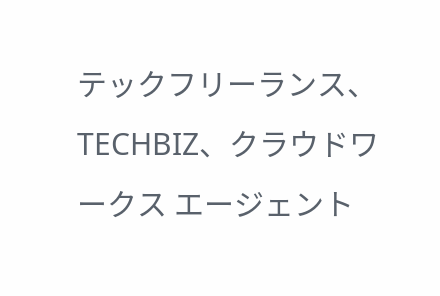テックフリーランス、TECHBIZ、クラウドワークス エージェント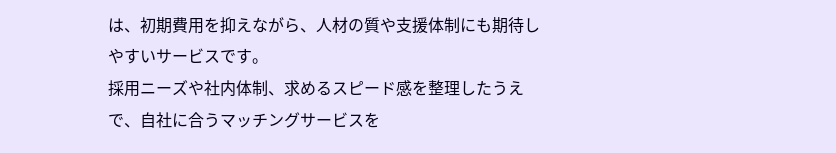は、初期費用を抑えながら、人材の質や支援体制にも期待しやすいサービスです。
採用ニーズや社内体制、求めるスピード感を整理したうえで、自社に合うマッチングサービスを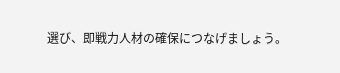選び、即戦力人材の確保につなげましょう。